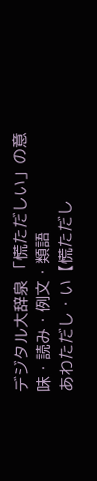デジタル大辞泉 「慌ただしい」の意味・読み・例文・類語
あわただし・い【慌ただし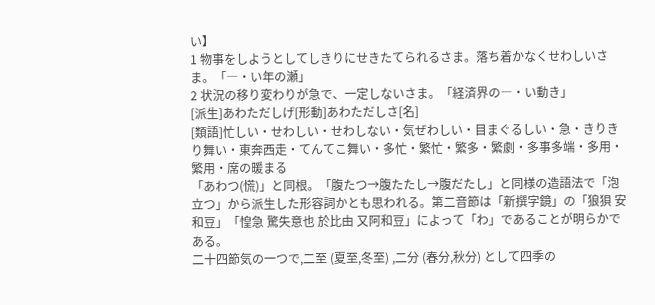い】
1 物事をしようとしてしきりにせきたてられるさま。落ち着かなくせわしいさま。「―・い年の瀬」
2 状況の移り変わりが急で、一定しないさま。「経済界の―・い動き」
[派生]あわただしげ[形動]あわただしさ[名]
[類語]忙しい・せわしい・せわしない・気ぜわしい・目まぐるしい・急・きりきり舞い・東奔西走・てんてこ舞い・多忙・繁忙・繁多・繁劇・多事多端・多用・繁用・席の暖まる
「あわつ(慌)」と同根。「腹たつ→腹たたし→腹だたし」と同様の造語法で「泡立つ」から派生した形容詞かとも思われる。第二音節は「新撰字鏡」の「狼狽 安和豆」「惶急 驚失意也 於比由 又阿和豆」によって「わ」であることが明らかである。
二十四節気の一つで,二至 (夏至,冬至) ,二分 (春分,秋分) として四季の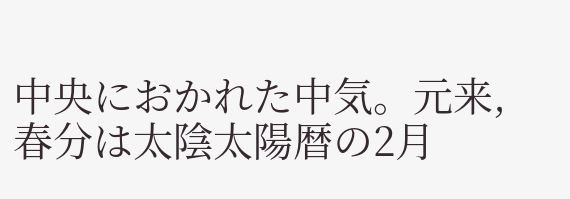中央におかれた中気。元来,春分は太陰太陽暦の2月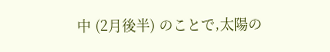中 (2月後半) のことで,太陽の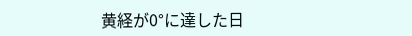黄経が0°に達した日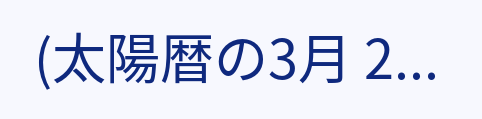(太陽暦の3月 2...